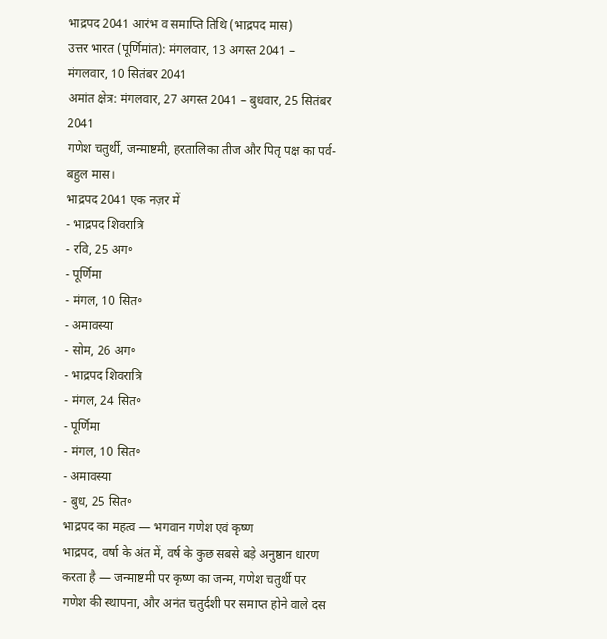भाद्रपद 2041 आरंभ व समाप्ति तिथि (भाद्रपद मास)
उत्तर भारत (पूर्णिमांत): मंगलवार, 13 अगस्त 2041 – मंगलवार, 10 सितंबर 2041
अमांत क्षेत्र: मंगलवार, 27 अगस्त 2041 – बुधवार, 25 सितंबर 2041
गणेश चतुर्थी, जन्माष्टमी, हरतालिका तीज और पितृ पक्ष का पर्व-बहुल मास।
भाद्रपद 2041 एक नज़र में
- भाद्रपद शिवरात्रि
- रवि, 25 अग॰
- पूर्णिमा
- मंगल, 10 सित॰
- अमावस्या
- सोम, 26 अग॰
- भाद्रपद शिवरात्रि
- मंगल, 24 सित॰
- पूर्णिमा
- मंगल, 10 सित॰
- अमावस्या
- बुध, 25 सित॰
भाद्रपद का महत्व — भगवान गणेश एवं कृष्ण
भाद्रपद, वर्षा के अंत में, वर्ष के कुछ सबसे बड़े अनुष्ठान धारण करता है — जन्माष्टमी पर कृष्ण का जन्म, गणेश चतुर्थी पर गणेश की स्थापना, और अनंत चतुर्दशी पर समाप्त होने वाले दस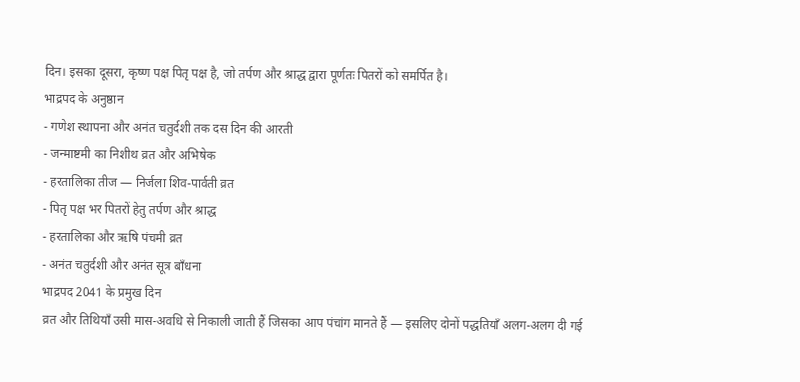दिन। इसका दूसरा, कृष्ण पक्ष पितृ पक्ष है, जो तर्पण और श्राद्ध द्वारा पूर्णतः पितरों को समर्पित है।
भाद्रपद के अनुष्ठान
- गणेश स्थापना और अनंत चतुर्दशी तक दस दिन की आरती
- जन्माष्टमी का निशीथ व्रत और अभिषेक
- हरतालिका तीज — निर्जला शिव-पार्वती व्रत
- पितृ पक्ष भर पितरों हेतु तर्पण और श्राद्ध
- हरतालिका और ऋषि पंचमी व्रत
- अनंत चतुर्दशी और अनंत सूत्र बाँधना
भाद्रपद 2041 के प्रमुख दिन
व्रत और तिथियाँ उसी मास-अवधि से निकाली जाती हैं जिसका आप पंचांग मानते हैं — इसलिए दोनों पद्धतियाँ अलग-अलग दी गई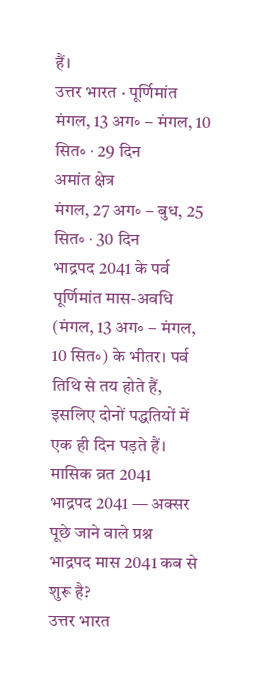हैं।
उत्तर भारत · पूर्णिमांत
मंगल, 13 अग॰ – मंगल, 10 सित॰ · 29 दिन
अमांत क्षेत्र
मंगल, 27 अग॰ – बुध, 25 सित॰ · 30 दिन
भाद्रपद 2041 के पर्व
पूर्णिमांत मास-अवधि (मंगल, 13 अग॰ – मंगल, 10 सित॰) के भीतर। पर्व तिथि से तय होते हैं, इसलिए दोनों पद्धतियों में एक ही दिन पड़ते हैं।
मासिक व्रत 2041
भाद्रपद 2041 — अक्सर पूछे जाने वाले प्रश्न
भाद्रपद मास 2041 कब से शुरू है?
उत्तर भारत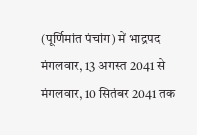(पूर्णिमांत पंचांग) में भाद्रपद मंगलवार, 13 अगस्त 2041 से मंगलवार, 10 सितंबर 2041 तक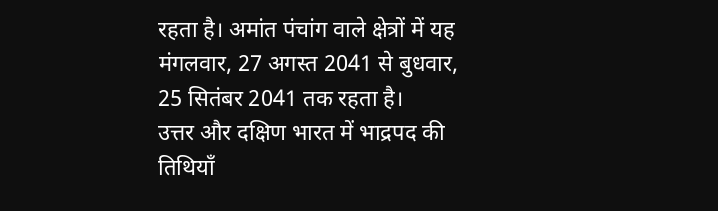रहता है। अमांत पंचांग वाले क्षेत्रों में यह मंगलवार, 27 अगस्त 2041 से बुधवार, 25 सितंबर 2041 तक रहता है।
उत्तर और दक्षिण भारत में भाद्रपद की तिथियाँ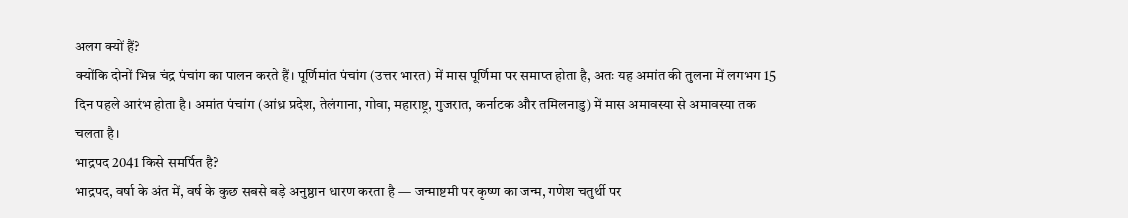अलग क्यों हैं?
क्योंकि दोनों भिन्न चंद्र पंचांग का पालन करते हैं। पूर्णिमांत पंचांग (उत्तर भारत) में मास पूर्णिमा पर समाप्त होता है, अतः यह अमांत की तुलना में लगभग 15 दिन पहले आरंभ होता है। अमांत पंचांग (आंध्र प्रदेश, तेलंगाना, गोवा, महाराष्ट्र, गुजरात, कर्नाटक और तमिलनाडु) में मास अमावस्या से अमावस्या तक चलता है।
भाद्रपद 2041 किसे समर्पित है?
भाद्रपद, वर्षा के अंत में, वर्ष के कुछ सबसे बड़े अनुष्ठान धारण करता है — जन्माष्टमी पर कृष्ण का जन्म, गणेश चतुर्थी पर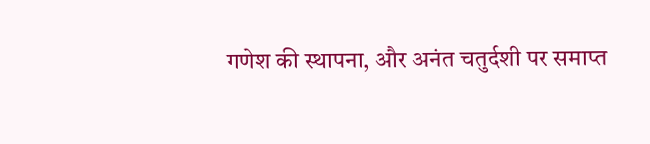गणेश की स्थापना, और अनंत चतुर्दशी पर समाप्त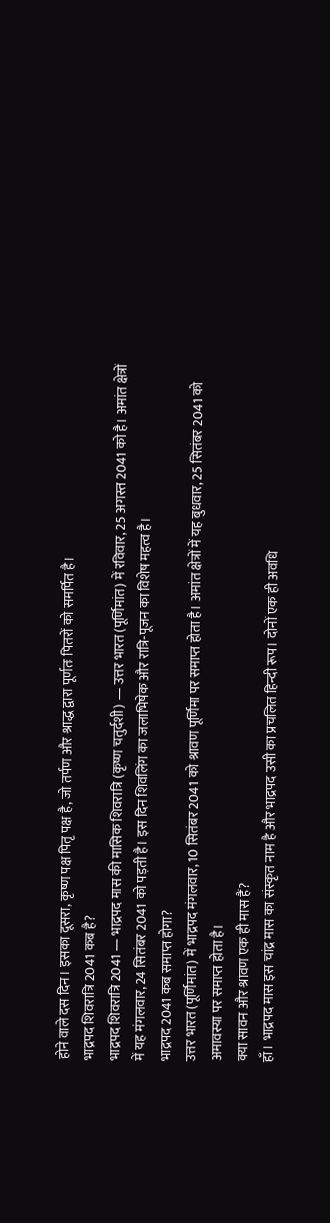होने वाले दस दिन। इसका दूसरा, कृष्ण पक्ष पितृ पक्ष है, जो तर्पण और श्राद्ध द्वारा पूर्णतः पितरों को समर्पित है।
भाद्रपद शिवरात्रि 2041 कब है?
भाद्रपद शिवरात्रि 2041 — भाद्रपद मास की मासिक शिवरात्रि (कृष्ण चतुर्दशी) — उत्तर भारत (पूर्णिमांत) में रविवार, 25 अगस्त 2041 को है। अमांत क्षेत्रों में यह मंगलवार, 24 सितंबर 2041 को पड़ती है। इस दिन शिवलिंग का जलाभिषेक और रात्रि-पूजन का विशेष महत्व है।
भाद्रपद 2041 कब समाप्त होगा?
उत्तर भारत (पूर्णिमांत) में भाद्रपद मंगलवार, 10 सितंबर 2041 को श्रावण पूर्णिमा पर समाप्त होता है। अमांत क्षेत्रों में यह बुधवार, 25 सितंबर 2041 को अमावस्या पर समाप्त होता है।
क्या सावन और श्रावण एक ही मास हैं?
हाँ। भाद्रपद मास इस चांद्र मास का संस्कृत नाम है और भाद्रपद उसी का प्रचलित हिन्दी रूप। दोनों एक ही अवधि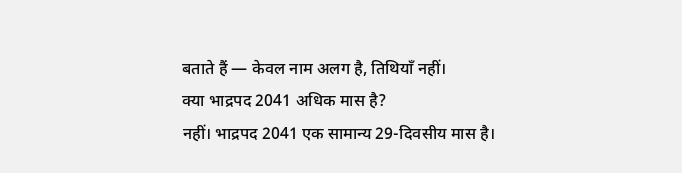बताते हैं — केवल नाम अलग है, तिथियाँ नहीं।
क्या भाद्रपद 2041 अधिक मास है?
नहीं। भाद्रपद 2041 एक सामान्य 29-दिवसीय मास है।